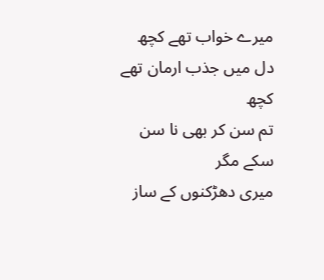میرے خواب تھے کچھ
دل میں جذب ارمان تھے کچھ
تم سن کر بھی نا سن سکے مگر
میری دھڑکنوں کے ساز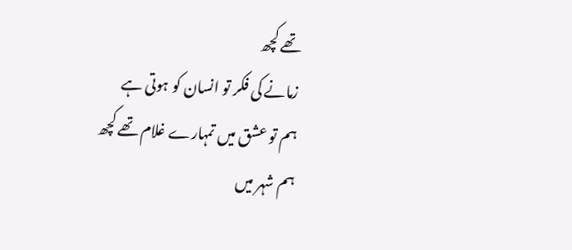تھے کچھ
زمانے کی فکر تو انسان کو ہوتی ہے
ہم تو عشق میں تمہارے غلام تھے کچھ
ہم شہر میں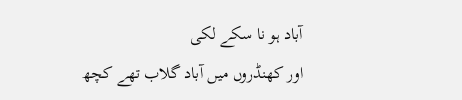آباد ہو نا سکے لکی
اور کھنڈروں میں آباد گلاب تھے کچھ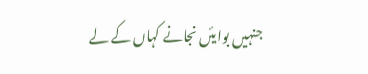جنہیں بوایئں نجانے کہاں کے لے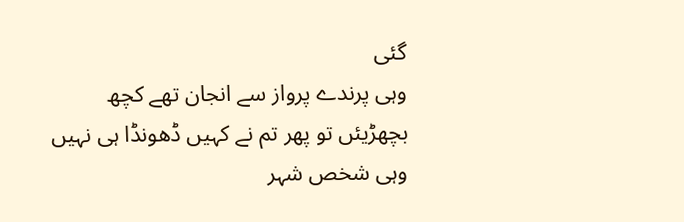گئی
وہی پرندے پرواز سے انجان تھے کچھ
بچھڑیئں تو پھر تم نے کہیں ڈھونڈا ہی نہیں
وہی شخص شہر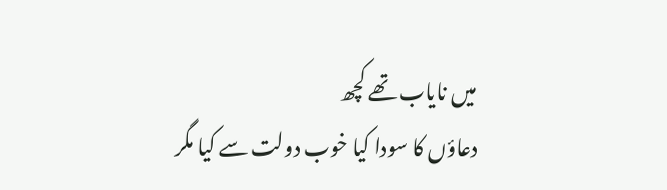میں نایاب تھے کچھ
دعاؤں کا سودا کیا خوب دولت سے کیا مگر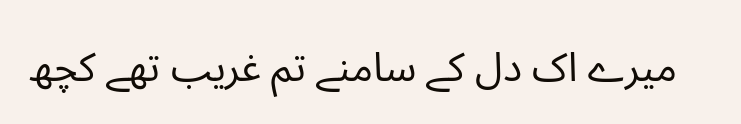میرے اک دل کے سامنے تم غریب تھے کچھ